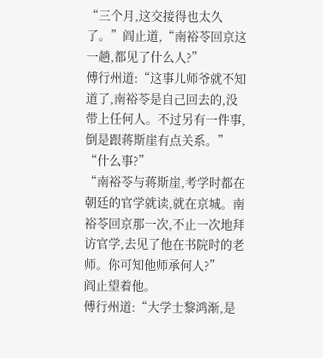“三个月,这交接得也太久了。”阎止道,“南裕苓回京这一趟,都见了什么人?”
傅行州道:“这事儿师爷就不知道了,南裕苓是自己回去的,没带上任何人。不过另有一件事,倒是跟蒋斯崖有点关系。”
“什么事?”
“南裕苓与蒋斯崖,考学时都在朝廷的官学就读,就在京城。南裕苓回京那一次,不止一次地拜访官学,去见了他在书院时的老师。你可知他师承何人?”
阎止望着他。
傅行州道:“大学士黎鸿渐,是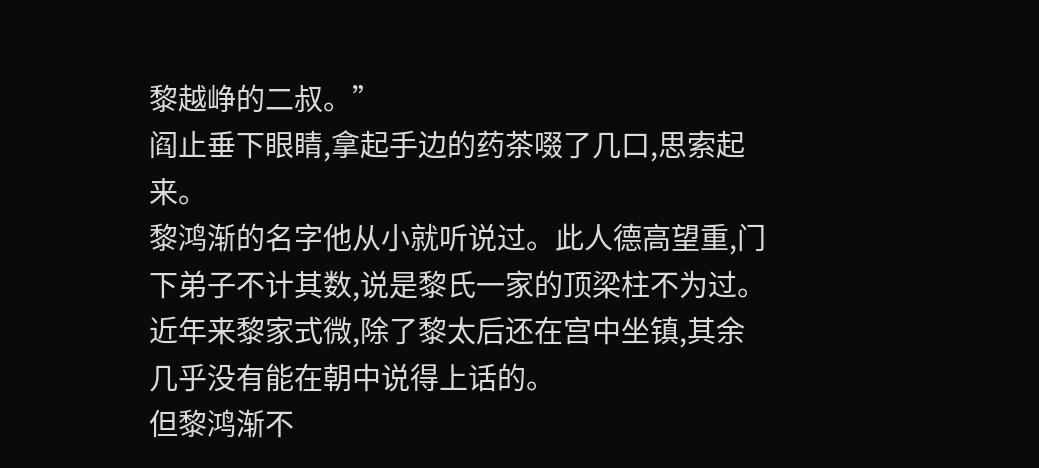黎越峥的二叔。”
阎止垂下眼睛,拿起手边的药茶啜了几口,思索起来。
黎鸿渐的名字他从小就听说过。此人德高望重,门下弟子不计其数,说是黎氏一家的顶梁柱不为过。
近年来黎家式微,除了黎太后还在宫中坐镇,其余几乎没有能在朝中说得上话的。
但黎鸿渐不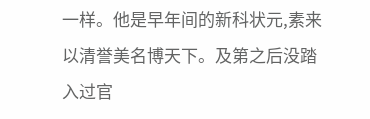一样。他是早年间的新科状元,素来以清誉美名博天下。及第之后没踏入过官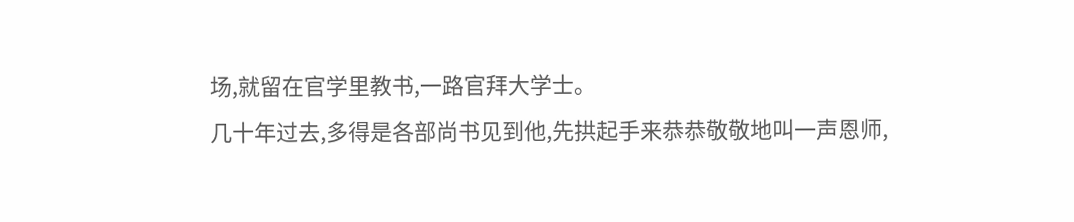场,就留在官学里教书,一路官拜大学士。
几十年过去,多得是各部尚书见到他,先拱起手来恭恭敬敬地叫一声恩师,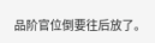品阶官位倒要往后放了。